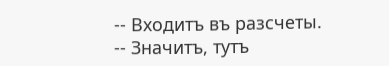-- Входитъ въ разсчеты.
-- Значитъ, тутъ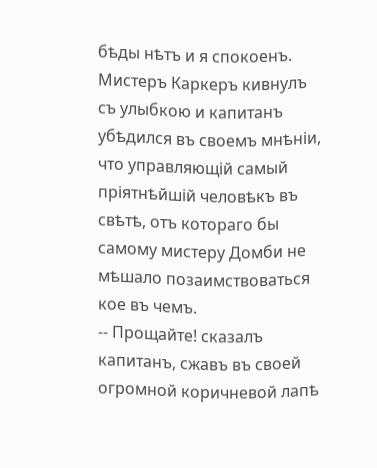бѣды нѣтъ и я спокоенъ.
Мистеръ Каркеръ кивнулъ съ улыбкою и капитанъ убѣдился въ своемъ мнѣніи, что управляющій самый пріятнѣйшій человѣкъ въ свѣтѣ, отъ котораго бы самому мистеру Домби не мѣшало позаимствоваться кое въ чемъ.
-- Прощайте! сказалъ капитанъ, сжавъ въ своей огромной коричневой лапѣ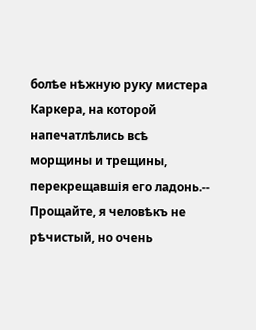болѣе нѣжную руку мистера Каркера, на которой напечатлѣлись всѣ морщины и трещины, перекрещавшія его ладонь.-- Прощайте, я человѣкъ не рѣчистый, но очень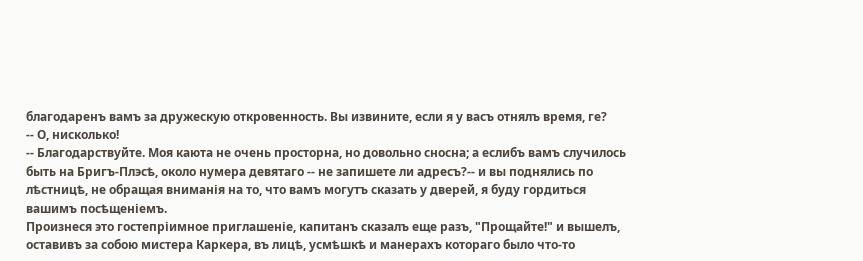благодаренъ вамъ за дружескую откровенность. Вы извините, если я у васъ отнялъ время, ге?
-- О, нисколько!
-- Благодарствуйте. Моя каюта не очень просторна, но довольно сносна; а еслибъ вамъ случилось быть на Бригъ-Плэсѣ, около нумера девятаго -- не запишете ли адресъ?-- и вы поднялись по лѣстницѣ, не обращая вниманія на то, что вамъ могутъ сказать у дверей, я буду гордиться вашимъ посѣщеніемъ.
Произнеся это гостепріимное приглашеніе, капитанъ сказалъ еще разъ, "Прощайте!" и вышелъ, оставивъ за собою мистера Каркера, въ лицѣ, усмѣшкѣ и манерахъ котораго было что-то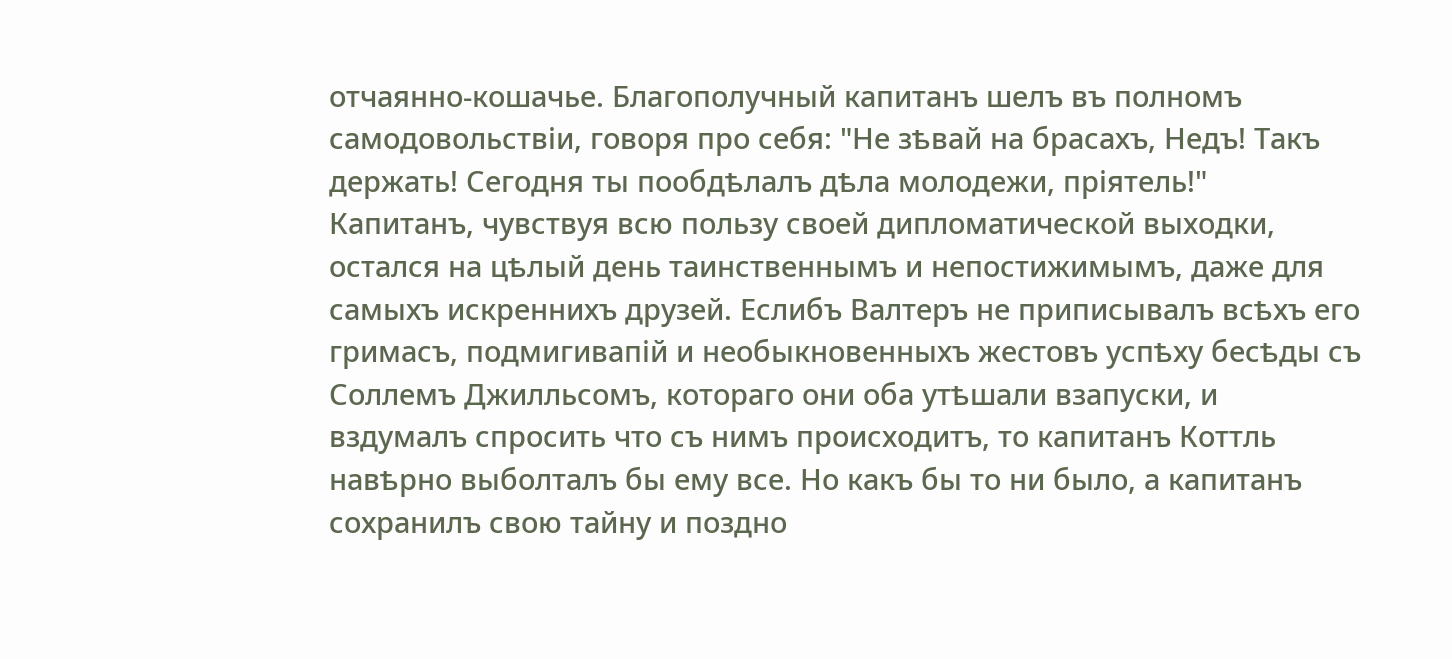отчаянно-кошачье. Благополучный капитанъ шелъ въ полномъ самодовольствіи, говоря про себя: "Не зѣвай на брасахъ, Недъ! Такъ держать! Сегодня ты пообдѣлалъ дѣла молодежи, пріятель!"
Капитанъ, чувствуя всю пользу своей дипломатической выходки, остался на цѣлый день таинственнымъ и непостижимымъ, даже для самыхъ искреннихъ друзей. Еслибъ Валтеръ не приписывалъ всѣхъ его гримасъ, подмигивапій и необыкновенныхъ жестовъ успѣху бесѣды съ Соллемъ Джилльсомъ, котораго они оба утѣшали взапуски, и вздумалъ спросить что съ нимъ происходитъ, то капитанъ Коттль навѣрно выболталъ бы ему все. Но какъ бы то ни было, а капитанъ сохранилъ свою тайну и поздно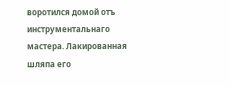воротился домой отъ инструментальнаго мастера. Лакированная шляпа его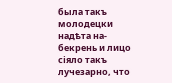была такъ молодецки надѣта на-бекрень и лицо сіяло такъ лучезарно, что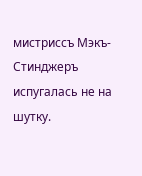мистриссъ Мэкъ-Стинджеръ испугалась не на шутку.